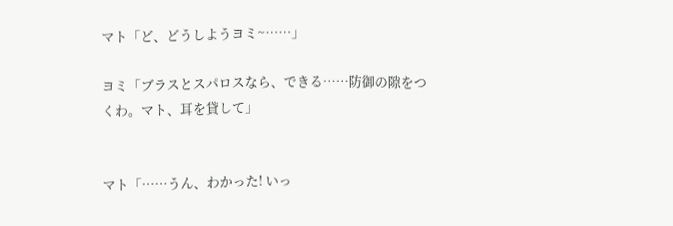マト「ど、どうしようヨミ~……」

ヨミ「ブラスとスパロスなら、できる……防御の隙をつくわ。マト、耳を貸して」


マト「……うん、わかった! いっ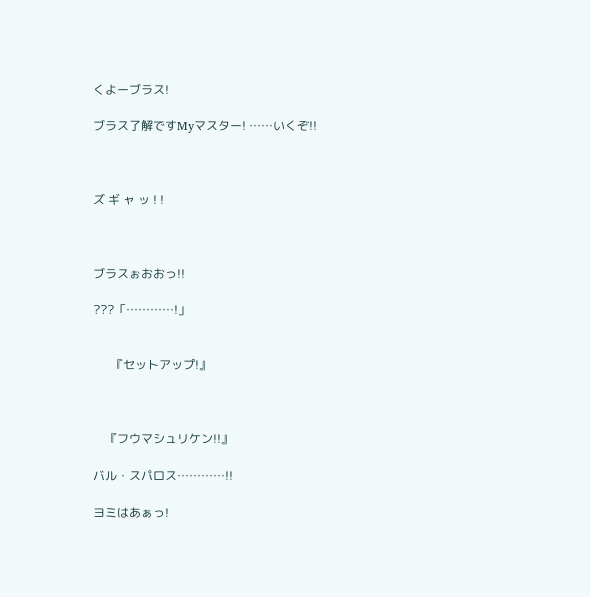くよーブラス!

ブラス了解ですMyマスター! ……いくぞ!!



ズ ギ ャ ッ ! !



ブラスぉおおっ!!

???「…………!」


      『セットアップ!』



    『フウマシュリケン!!』

バル・スパロス…………!!

ヨミはあぁっ!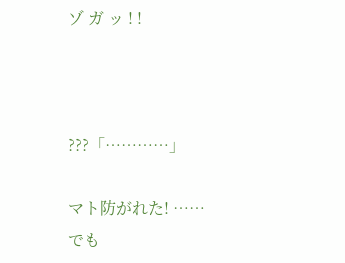ゾ ガ ッ ! !



???「…………」

マト防がれた! ……でも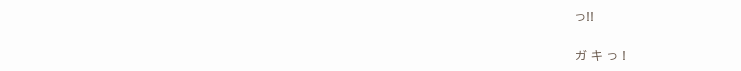っ!!


ガ キ っ !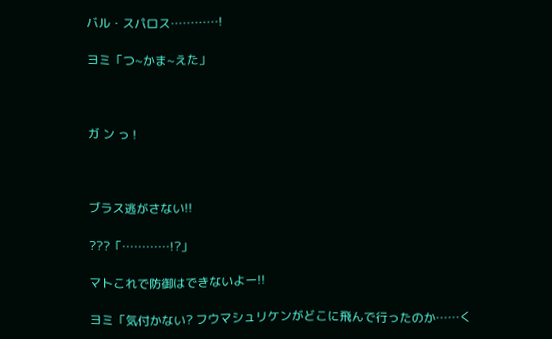バル・スパロス…………!

ヨミ「つ~かま~えた」



ガ ン っ !



ブラス逃がさない!!

???「…………!?」

マトこれで防御はできないよー!!

ヨミ「気付かない? フウマシュリケンがどこに飛んで行ったのか……く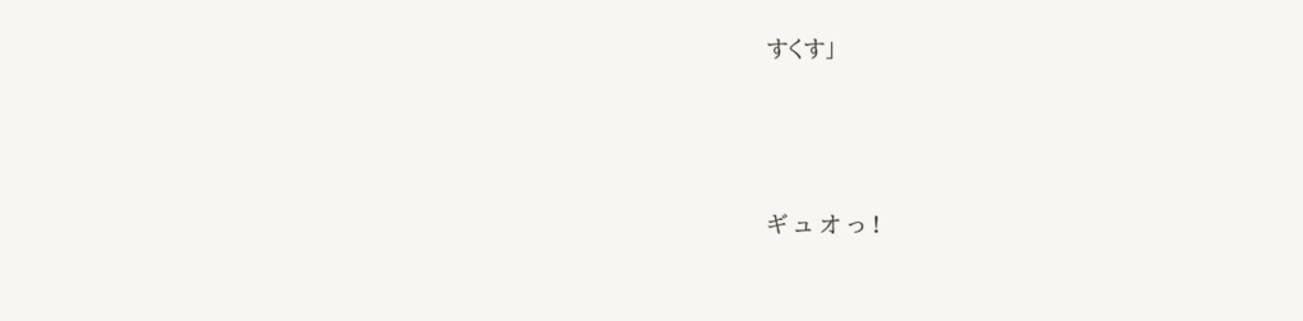すくす」



ギ ュ オ っ !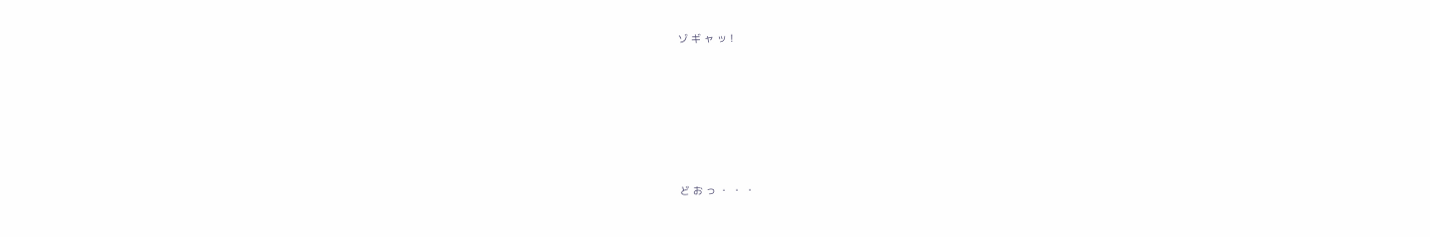ゾ ギ ャ ッ !







ど お っ ・ ・ ・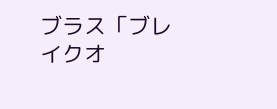ブラス「ブレイクオ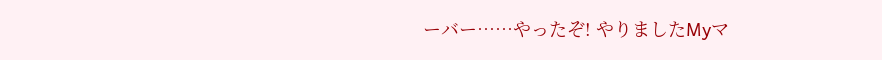ーバー……やったぞ! やりましたMyマ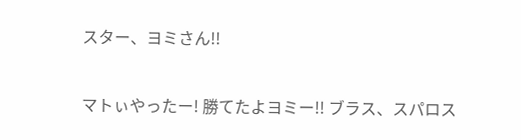スター、ヨミさん!!

マトぃやったー! 勝てたよヨミー!! ブラス、スパロス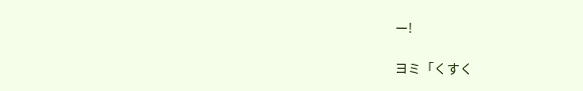ー!

ヨミ「くすく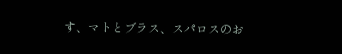す、マトとブラス、スパロスのお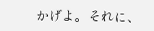かげよ。それに、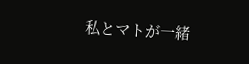私とマトが一緒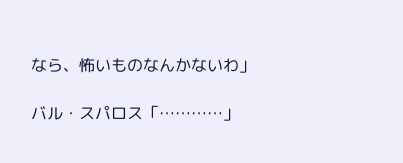なら、怖いものなんかないわ」

バル・スパロス「…………」